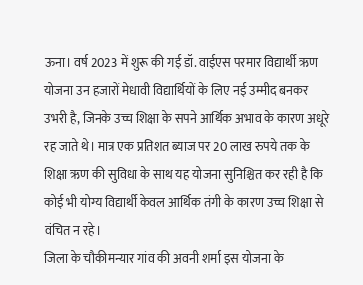ऊना। वर्ष 2023 में शुरू की गई डॉ. वाईएस परमार विद्यार्थी ऋण योजना उन हजारों मेधावी विद्यार्थियों के लिए नई उम्मीद बनकर उभरी है, जिनके उच्च शिक्षा के सपने आर्थिक अभाव के कारण अधूरे रह जाते थे। मात्र एक प्रतिशत ब्याज पर 20 लाख रुपये तक के शिक्षा ऋण की सुविधा के साथ यह योजना सुनिश्चित कर रही है कि कोई भी योग्य विद्यार्थी केवल आर्थिक तंगी के कारण उच्च शिक्षा से वंचित न रहे।
जिला के चौकीमन्यार गांव की अवनी शर्मा इस योजना के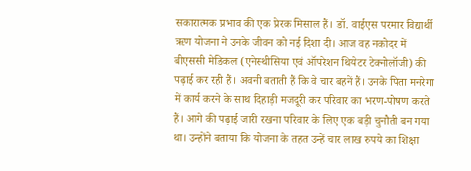सकारात्मक प्रभाव की एक प्रेरक मिसाल हैं। डॉ. वाईएस परमार विद्यार्थी ऋण योजना ने उनके जीवन को नई दिशा दी। आज वह नकोदर में बीएससी मेडिकल (एनेस्थीसिया एवं ऑपरेशन थियेटर टेक्नोलॉजी) की पढ़ाई कर रही हैं। अवनी बताती हैं कि वे चार बहनें हैं। उनके पिता मनरेगा में कार्य करने के साथ दिहाड़ी मजदूरी कर परिवार का भरण-पोषण करते हैं। आगे की पढ़ाई जारी रखना परिवार के लिए एक बड़ी चुनौती बन गया था। उन्होंने बताया कि योजना के तहत उन्हें चार लाख रुपये का शिक्षा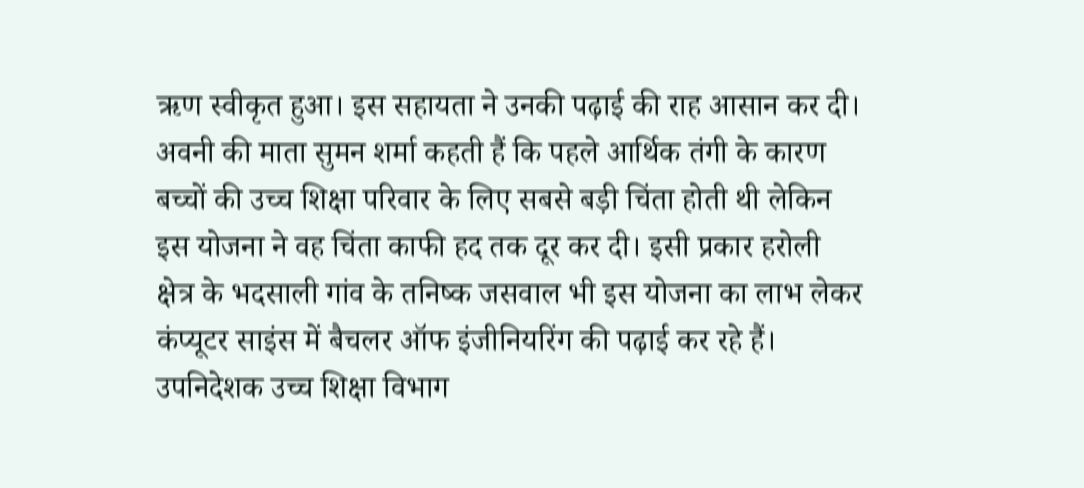ऋण स्वीकृत हुआ। इस सहायता ने उनकी पढ़ाई की राह आसान कर दी। अवनी की माता सुमन शर्मा कहती हैं कि पहले आर्थिक तंगी के कारण बच्चों की उच्च शिक्षा परिवार के लिए सबसे बड़ी चिंता होती थी लेकिन इस योजना ने वह चिंता काफी हद तक दूर कर दी। इसी प्रकार हरोली क्षेत्र के भदसाली गांव के तनिष्क जसवाल भी इस योजना का लाभ लेकर कंप्यूटर साइंस में बैचलर ऑफ इंजीनियरिंग की पढ़ाई कर रहे हैं।
उपनिदेशक उच्च शिक्षा विभाग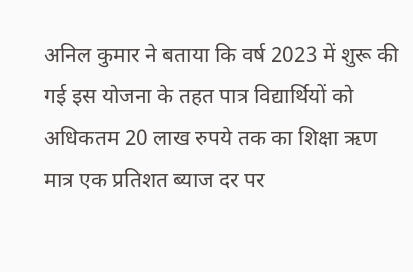अनिल कुमार ने बताया कि वर्ष 2023 में शुरू की गई इस योजना के तहत पात्र विद्यार्थियों को अधिकतम 20 लाख रुपये तक का शिक्षा ऋण मात्र एक प्रतिशत ब्याज दर पर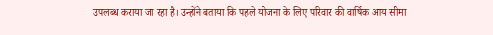उपलब्ध कराया जा रहा है। उन्होंने बताया कि पहले योजना के लिए परिवार की वार्षिक आय सीमा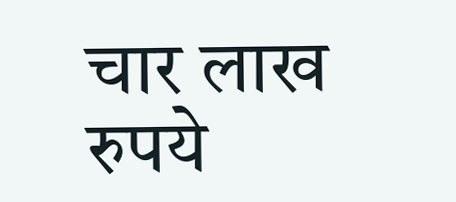चार लाख रुपये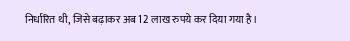निर्धारित थी, जिसे बढ़ाकर अब 12 लाख रुपये कर दिया गया है।